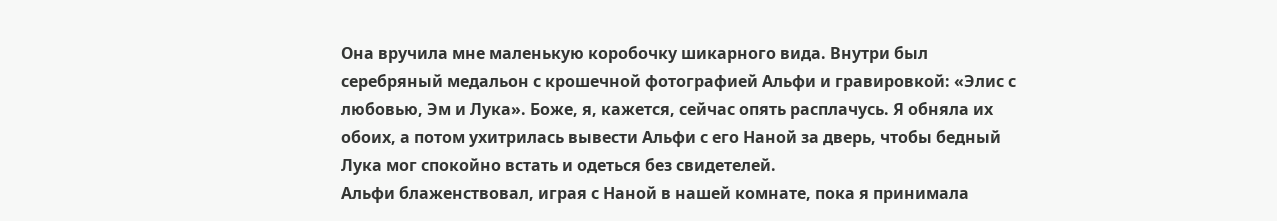Она вручила мне маленькую коробочку шикарного вида. Внутри был серебряный медальон с крошечной фотографией Альфи и гравировкой: «Элис с любовью, Эм и Лука». Боже, я, кажется, сейчас опять расплачусь. Я обняла их обоих, а потом ухитрилась вывести Альфи с его Наной за дверь, чтобы бедный Лука мог спокойно встать и одеться без свидетелей.
Альфи блаженствовал, играя с Наной в нашей комнате, пока я принимала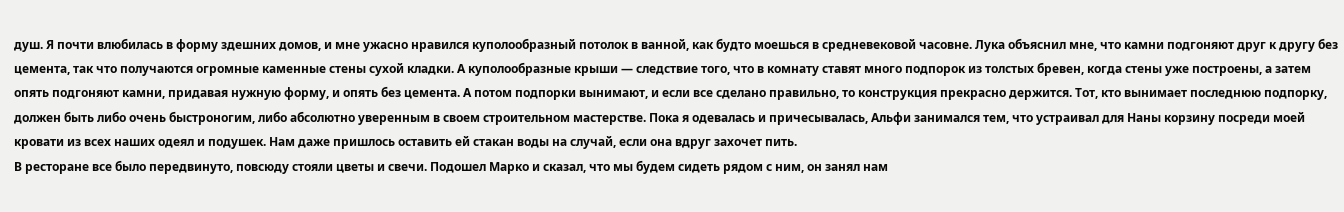душ. Я почти влюбилась в форму здешних домов, и мне ужасно нравился куполообразный потолок в ванной, как будто моешься в средневековой часовне. Лука объяснил мне, что камни подгоняют друг к другу без цемента, так что получаются огромные каменные стены сухой кладки. А куполообразные крыши — следствие того, что в комнату ставят много подпорок из толстых бревен, когда стены уже построены, а затем опять подгоняют камни, придавая нужную форму, и опять без цемента. А потом подпорки вынимают, и если все сделано правильно, то конструкция прекрасно держится. Тот, кто вынимает последнюю подпорку, должен быть либо очень быстроногим, либо абсолютно уверенным в своем строительном мастерстве. Пока я одевалась и причесывалась, Альфи занимался тем, что устраивал для Наны корзину посреди моей кровати из всех наших одеял и подушек. Нам даже пришлось оставить ей стакан воды на случай, если она вдруг захочет пить.
В ресторане все было передвинуто, повсюду стояли цветы и свечи. Подошел Марко и сказал, что мы будем сидеть рядом с ним, он занял нам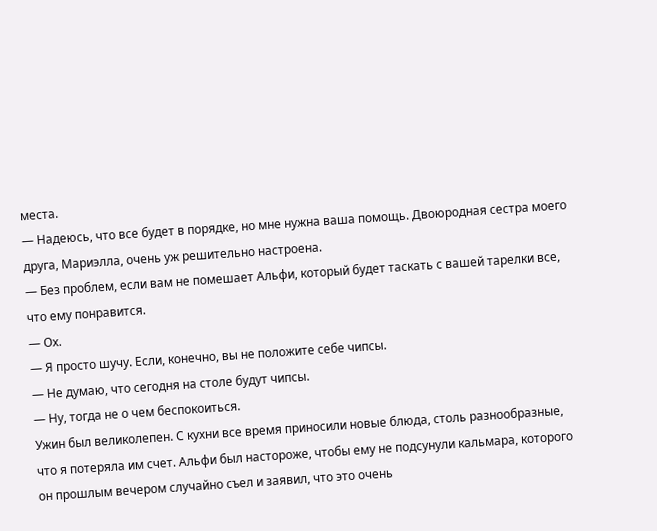места.
— Надеюсь, что все будет в порядке, но мне нужна ваша помощь. Двоюродная сестра моего друга, Мариэлла, очень уж решительно настроена.
— Без проблем, если вам не помешает Альфи, который будет таскать с вашей тарелки все, что ему понравится.
— Ох.
— Я просто шучу. Если, конечно, вы не положите себе чипсы.
— Не думаю, что сегодня на столе будут чипсы.
— Ну, тогда не о чем беспокоиться.
Ужин был великолепен. С кухни все время приносили новые блюда, столь разнообразные, что я потеряла им счет. Альфи был настороже, чтобы ему не подсунули кальмара, которого он прошлым вечером случайно съел и заявил, что это очень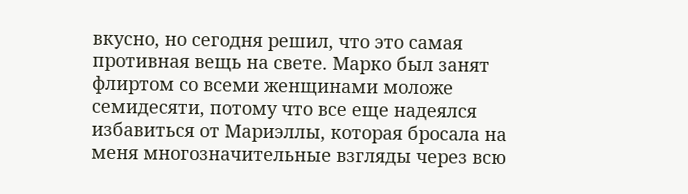вкусно, но сегодня решил, что это самая противная вещь на свете. Марко был занят флиртом со всеми женщинами моложе семидесяти, потому что все еще надеялся избавиться от Мариэллы, которая бросала на меня многозначительные взгляды через всю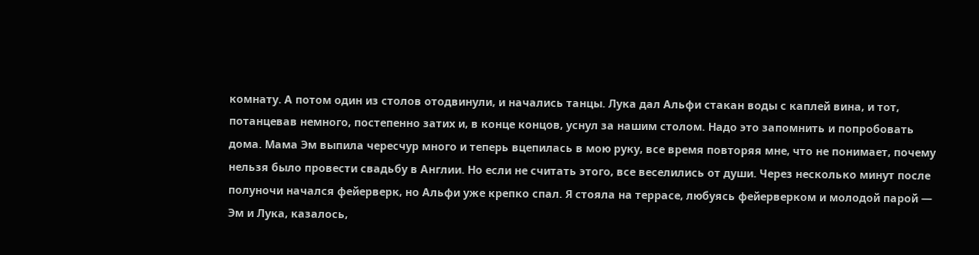комнату. А потом один из столов отодвинули, и начались танцы. Лука дал Альфи стакан воды с каплей вина, и тот, потанцевав немного, постепенно затих и, в конце концов, уснул за нашим столом. Надо это запомнить и попробовать дома. Мама Эм выпила чересчур много и теперь вцепилась в мою руку, все время повторяя мне, что не понимает, почему нельзя было провести свадьбу в Англии. Но если не считать этого, все веселились от души. Через несколько минут после полуночи начался фейерверк, но Альфи уже крепко спал. Я стояла на террасе, любуясь фейерверком и молодой парой — Эм и Лука, казалось,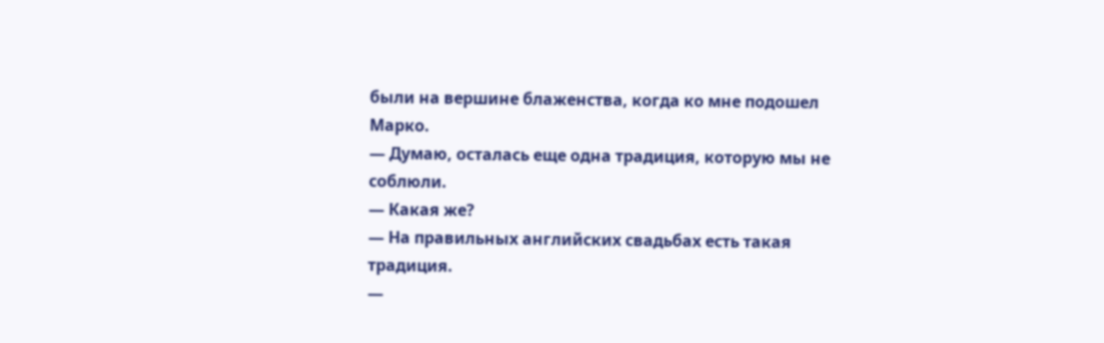были на вершине блаженства, когда ко мне подошел Марко.
— Думаю, осталась еще одна традиция, которую мы не соблюли.
— Какая же?
— На правильных английских свадьбах есть такая традиция.
—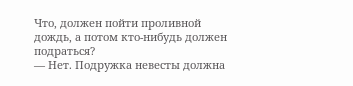Что, должен пойти проливной дождь, а потом кто-нибудь должен подраться?
— Нет. Подружка невесты должна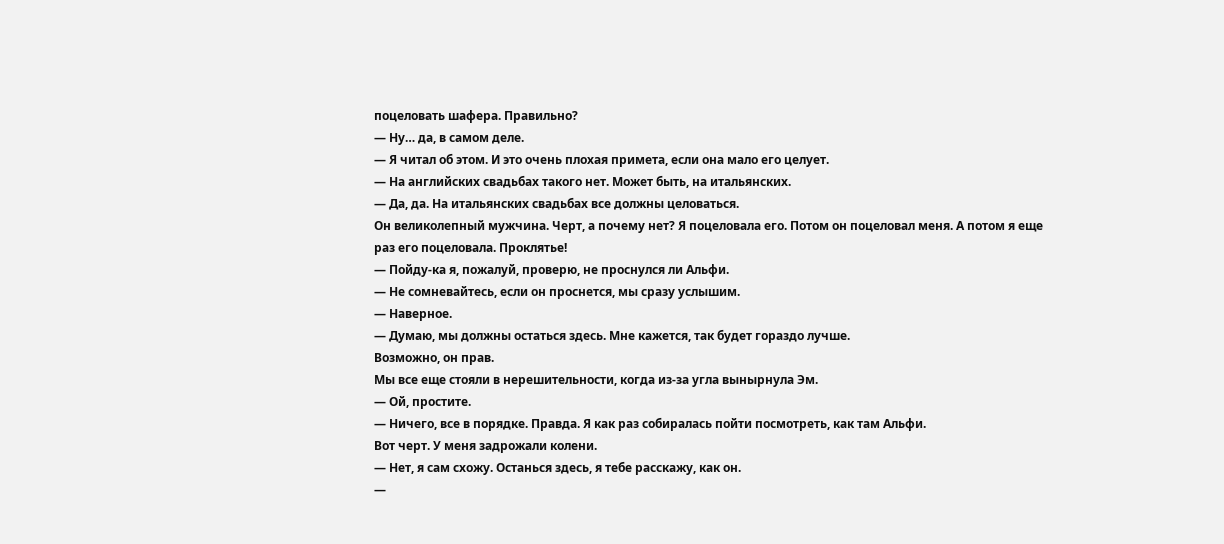поцеловать шафера. Правильно?
— Ну… да, в самом деле.
— Я читал об этом. И это очень плохая примета, если она мало его целует.
— На английских свадьбах такого нет. Может быть, на итальянских.
— Да, да. На итальянских свадьбах все должны целоваться.
Он великолепный мужчина. Черт, а почему нет? Я поцеловала его. Потом он поцеловал меня. А потом я еще раз его поцеловала. Проклятье!
— Пойду-ка я, пожалуй, проверю, не проснулся ли Альфи.
— Не сомневайтесь, если он проснется, мы сразу услышим.
— Наверное.
— Думаю, мы должны остаться здесь. Мне кажется, так будет гораздо лучше.
Возможно, он прав.
Мы все еще стояли в нерешительности, когда из-за угла вынырнула Эм.
— Ой, простите.
— Ничего, все в порядке. Правда. Я как раз собиралась пойти посмотреть, как там Альфи.
Вот черт. У меня задрожали колени.
— Нет, я сам схожу. Останься здесь, я тебе расскажу, как он.
—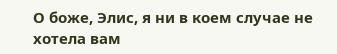О боже, Элис, я ни в коем случае не хотела вам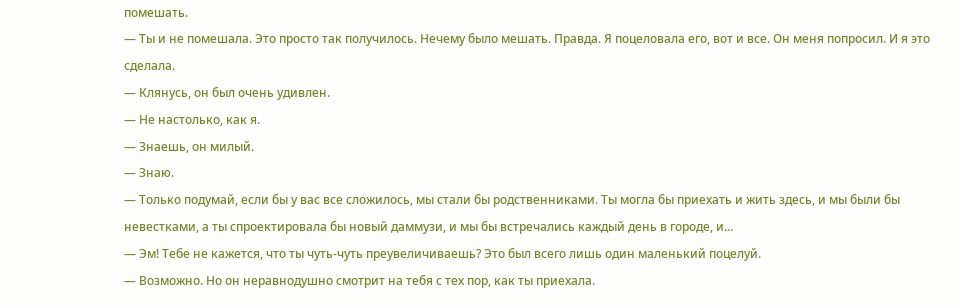помешать.
— Ты и не помешала. Это просто так получилось. Нечему было мешать. Правда. Я поцеловала его, вот и все. Он меня попросил. И я это сделала.
— Клянусь, он был очень удивлен.
— Не настолько, как я.
— Знаешь, он милый.
— Знаю.
— Только подумай, если бы у вас все сложилось, мы стали бы родственниками. Ты могла бы приехать и жить здесь, и мы были бы невестками, а ты спроектировала бы новый даммузи, и мы бы встречались каждый день в городе, и…
— Эм! Тебе не кажется, что ты чуть-чуть преувеличиваешь? Это был всего лишь один маленький поцелуй.
— Возможно. Но он неравнодушно смотрит на тебя с тех пор, как ты приехала.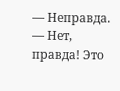— Неправда.
— Нет, правда! Это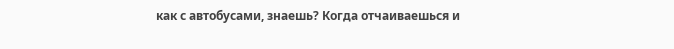как с автобусами, знаешь? Когда отчаиваешься и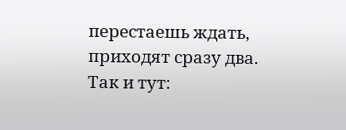перестаешь ждать, приходят сразу два. Так и тут: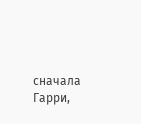сначала Гарри,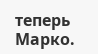теперь Марко.